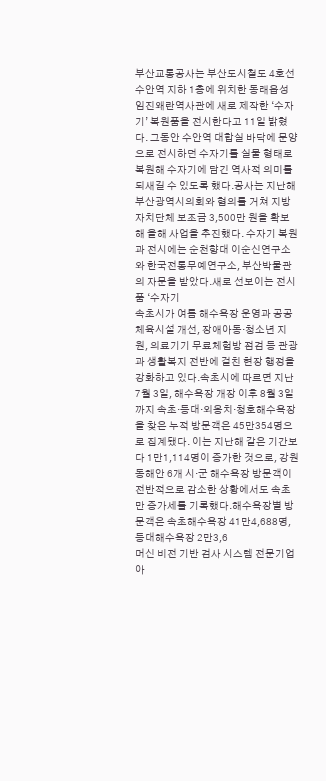부산교통공사는 부산도시철도 4호선 수안역 지하 1층에 위치한 동래읍성 임진왜란역사관에 새로 제작한 ‘수자기’ 복원품을 전시한다고 11일 밝혔다. 그동안 수안역 대합실 바닥에 문양으로 전시하던 수자기를 실물 형태로 복원해 수자기에 담긴 역사적 의미를 되새길 수 있도록 했다.공사는 지난해 부산광역시의회와 협의를 거쳐 지방자치단체 보조금 3,500만 원을 확보해 올해 사업을 추진했다. 수자기 복원과 전시에는 순천향대 이순신연구소와 한국전통무예연구소, 부산박물관의 자문을 받았다.새로 선보이는 전시품 ‘수자기
속초시가 여름 해수욕장 운영과 공공체육시설 개선, 장애아동·청소년 지원, 의료기기 무료체험방 점검 등 관광과 생활복지 전반에 걸친 현장 행정을 강화하고 있다.속초시에 따르면 지난 7월 3일, 해수욕장 개장 이후 8월 3일까지 속초·등대·외옹치·청호해수욕장을 찾은 누적 방문객은 45만354명으로 집계됐다. 이는 지난해 같은 기간보다 1만1,114명이 증가한 것으로, 강원 동해안 6개 시·군 해수욕장 방문객이 전반적으로 감소한 상황에서도 속초만 증가세를 기록했다.해수욕장별 방문객은 속초해수욕장 41만4,688명, 등대해수욕장 2만3,6
머신 비전 기반 검사 시스템 전문기업 아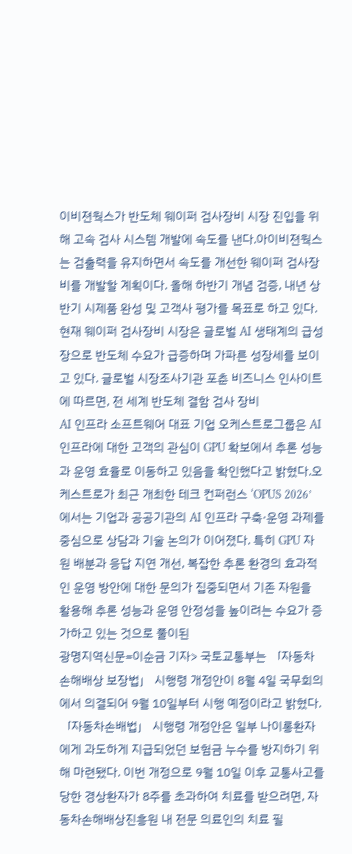이비젼웍스가 반도체 웨이퍼 검사장비 시장 진입을 위해 고속 검사 시스템 개발에 속도를 낸다.아이비젼웍스는 검출력을 유지하면서 속도를 개선한 웨이퍼 검사장비를 개발할 계획이다. 올해 하반기 개념 검증, 내년 상반기 시제품 완성 및 고객사 평가를 목표로 하고 있다.현재 웨이퍼 검사장비 시장은 글로벌 AI 생태계의 급성장으로 반도체 수요가 급증하며 가파른 성장세를 보이고 있다. 글로벌 시장조사기관 포춘 비즈니스 인사이트에 따르면, 전 세계 반도체 결함 검사 장비
AI 인프라 소프트웨어 대표 기업 오케스트로그룹은 AI 인프라에 대한 고객의 관심이 GPU 확보에서 추론 성능과 운영 효율로 이동하고 있음을 확인했다고 밝혔다.오케스트로가 최근 개최한 테크 컨퍼런스 ‘OPUS 2026’에서는 기업과 공공기관의 AI 인프라 구축·운영 과제를 중심으로 상담과 기술 논의가 이어졌다. 특히 GPU 자원 배분과 응답 지연 개선, 복잡한 추론 환경의 효과적인 운영 방안에 대한 문의가 집중되면서 기존 자원을 활용해 추론 성능과 운영 안정성을 높이려는 수요가 증가하고 있는 것으로 풀이된
광명지역신문=이순금 기자> 국토교통부는 「자동차손해배상 보장법」 시행령 개정안이 8월 4일 국무회의에서 의결되어 9월 10일부터 시행 예정이라고 밝혔다.「자동차손배법」 시행령 개정안은 일부 나이롱환자에게 과도하게 지급되었던 보험금 누수를 방지하기 위해 마련됐다. 이번 개정으로 9월 10일 이후 교통사고를 당한 경상환자가 8주를 초과하여 치료를 받으려면, 자동차손해배상진흥원 내 전문 의료인의 치료 필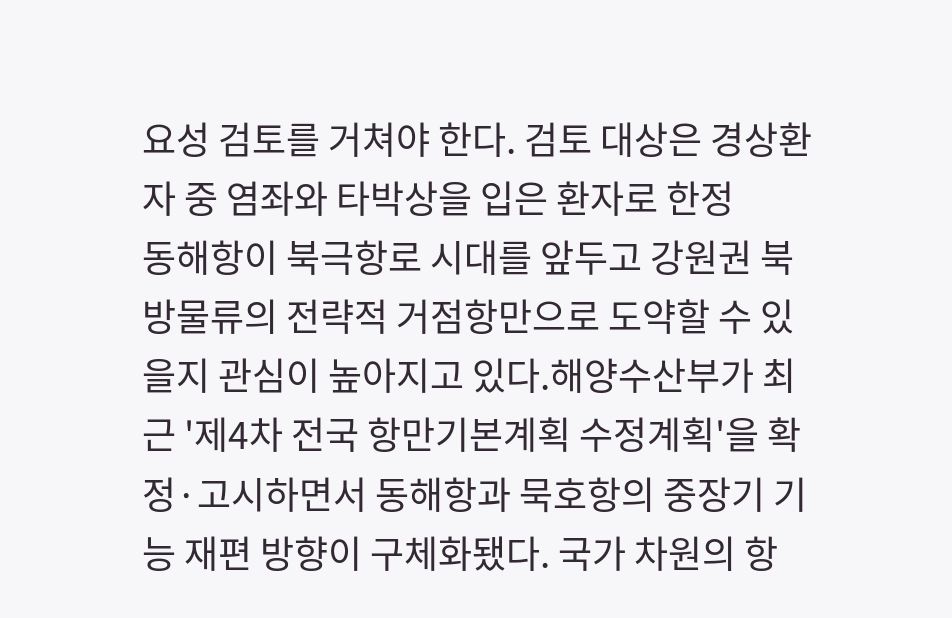요성 검토를 거쳐야 한다. 검토 대상은 경상환자 중 염좌와 타박상을 입은 환자로 한정
동해항이 북극항로 시대를 앞두고 강원권 북방물류의 전략적 거점항만으로 도약할 수 있을지 관심이 높아지고 있다.해양수산부가 최근 '제4차 전국 항만기본계획 수정계획'을 확정·고시하면서 동해항과 묵호항의 중장기 기능 재편 방향이 구체화됐다. 국가 차원의 항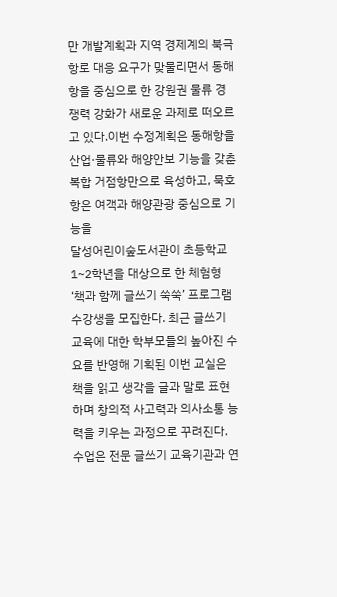만 개발계획과 지역 경제계의 북극항로 대응 요구가 맞물리면서 동해항을 중심으로 한 강원권 물류 경쟁력 강화가 새로운 과제로 떠오르고 있다.이번 수정계획은 동해항을 산업·물류와 해양안보 기능을 갖춘 복합 거점항만으로 육성하고, 묵호항은 여객과 해양관광 중심으로 기능을
달성어린이숲도서관이 초등학교 1~2학년을 대상으로 한 체험형 ‘책과 함께 글쓰기 쑥쑥’ 프로그램 수강생을 모집한다. 최근 글쓰기 교육에 대한 학부모들의 높아진 수요를 반영해 기획된 이번 교실은 책을 읽고 생각을 글과 말로 표현하며 창의적 사고력과 의사소통 능력을 키우는 과정으로 꾸려진다. 수업은 전문 글쓰기 교육기관과 연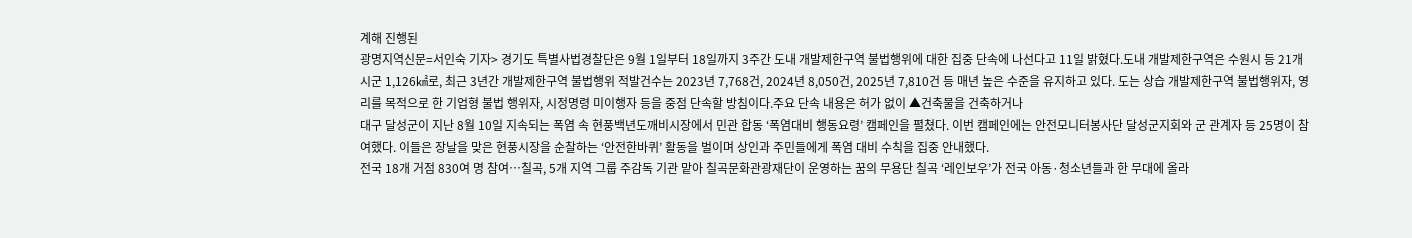계해 진행된
광명지역신문=서인숙 기자> 경기도 특별사법경찰단은 9월 1일부터 18일까지 3주간 도내 개발제한구역 불법행위에 대한 집중 단속에 나선다고 11일 밝혔다.도내 개발제한구역은 수원시 등 21개 시군 1,126㎢로, 최근 3년간 개발제한구역 불법행위 적발건수는 2023년 7,768건, 2024년 8,050건, 2025년 7,810건 등 매년 높은 수준을 유지하고 있다. 도는 상습 개발제한구역 불법행위자, 영리를 목적으로 한 기업형 불법 행위자, 시정명령 미이행자 등을 중점 단속할 방침이다.주요 단속 내용은 허가 없이 ▲건축물을 건축하거나
대구 달성군이 지난 8월 10일 지속되는 폭염 속 현풍백년도깨비시장에서 민관 합동 ‘폭염대비 행동요령’ 캠페인을 펼쳤다. 이번 캠페인에는 안전모니터봉사단 달성군지회와 군 관계자 등 25명이 참여했다. 이들은 장날을 맞은 현풍시장을 순찰하는 ‘안전한바퀴’ 활동을 벌이며 상인과 주민들에게 폭염 대비 수칙을 집중 안내했다.
전국 18개 거점 830여 명 참여…칠곡, 5개 지역 그룹 주감독 기관 맡아 칠곡문화관광재단이 운영하는 꿈의 무용단 칠곡 ‘레인보우’가 전국 아동·청소년들과 한 무대에 올라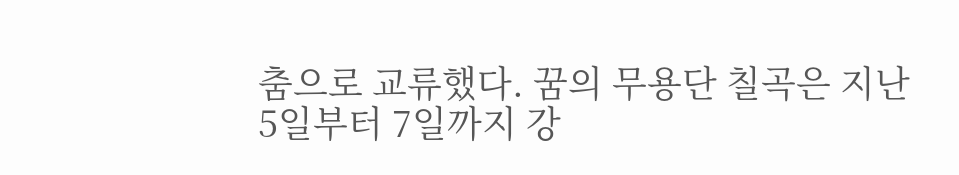춤으로 교류했다. 꿈의 무용단 칠곡은 지난 5일부터 7일까지 강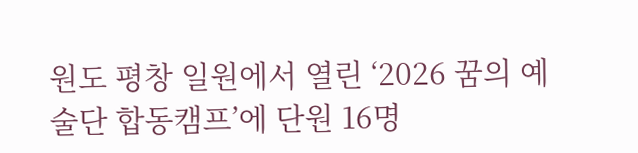원도 평창 일원에서 열린 ‘2026 꿈의 예술단 합동캠프’에 단원 16명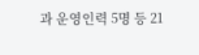과 운영인력 5명 등 21